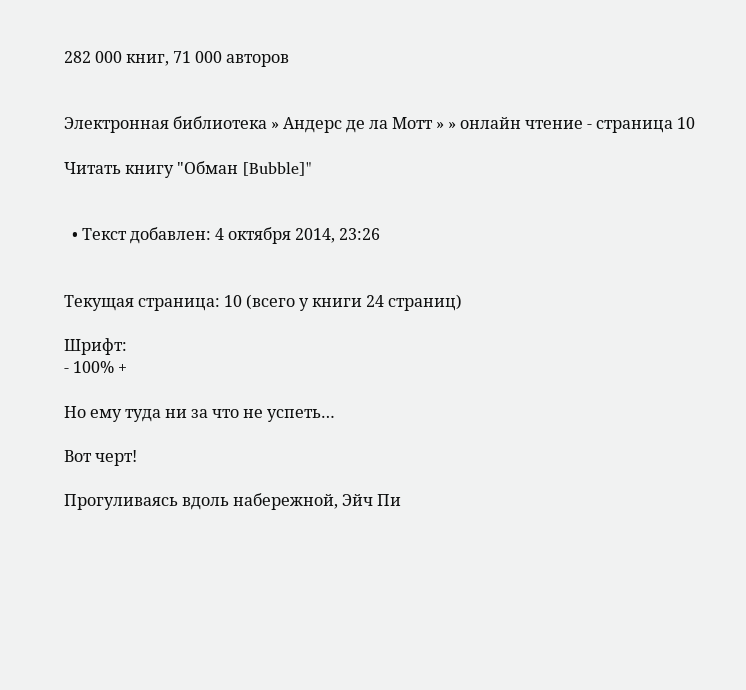282 000 книг, 71 000 авторов


Электронная библиотека » Андерс де ла Мотт » » онлайн чтение - страница 10

Читать книгу "Обман [Bubble]"


  • Текст добавлен: 4 октября 2014, 23:26


Текущая страница: 10 (всего у книги 24 страниц)

Шрифт:
- 100% +

Но ему туда ни за что не успеть…

Вот черт!

Прогуливаясь вдоль набережной, Эйч Пи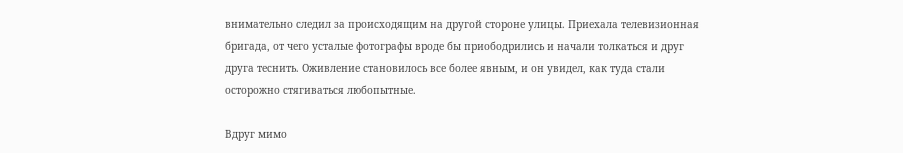внимательно следил за происходящим на другой стороне улицы. Приехала телевизионная бригада, от чего усталые фотографы вроде бы приободрились и начали толкаться и друг друга теснить. Оживление становилось все более явным, и он увидел, как туда стали осторожно стягиваться любопытные.

Вдруг мимо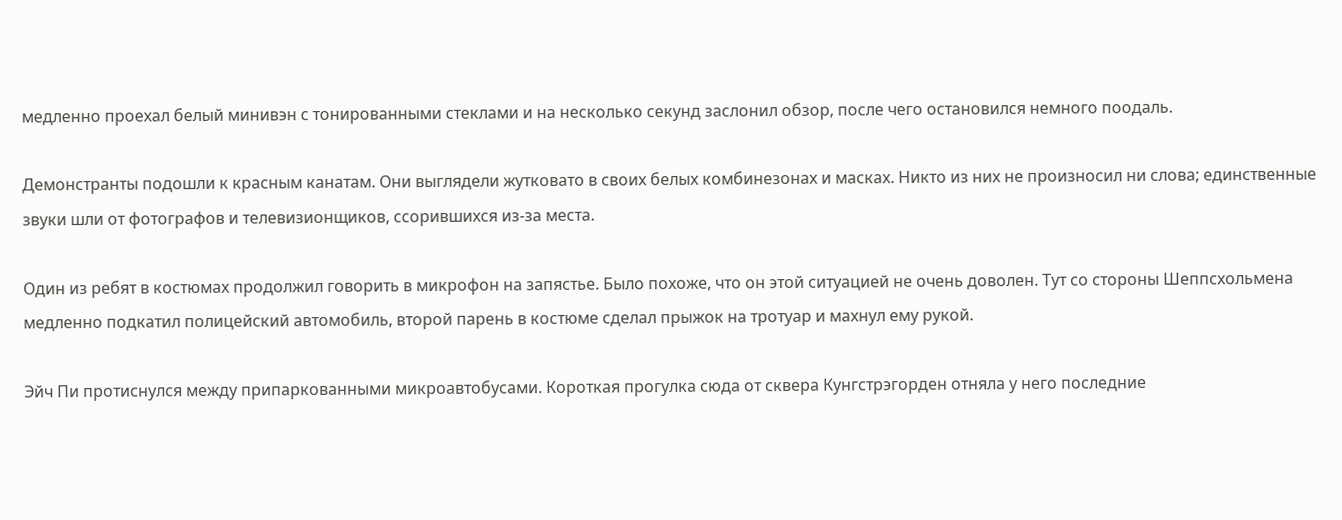медленно проехал белый минивэн с тонированными стеклами и на несколько секунд заслонил обзор, после чего остановился немного поодаль.

Демонстранты подошли к красным канатам. Они выглядели жутковато в своих белых комбинезонах и масках. Никто из них не произносил ни слова; единственные звуки шли от фотографов и телевизионщиков, ссорившихся из-за места.

Один из ребят в костюмах продолжил говорить в микрофон на запястье. Было похоже, что он этой ситуацией не очень доволен. Тут со стороны Шеппсхольмена медленно подкатил полицейский автомобиль, второй парень в костюме сделал прыжок на тротуар и махнул ему рукой.

Эйч Пи протиснулся между припаркованными микроавтобусами. Короткая прогулка сюда от сквера Кунгстрэгорден отняла у него последние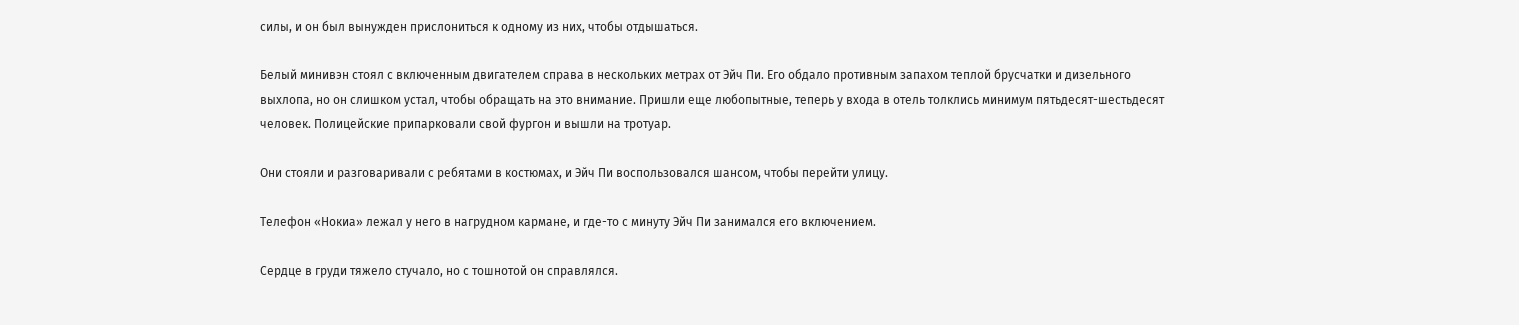силы, и он был вынужден прислониться к одному из них, чтобы отдышаться.

Белый минивэн стоял с включенным двигателем справа в нескольких метрах от Эйч Пи. Его обдало противным запахом теплой брусчатки и дизельного выхлопа, но он слишком устал, чтобы обращать на это внимание. Пришли еще любопытные, теперь у входа в отель толклись минимум пятьдесят-шестьдесят человек. Полицейские припарковали свой фургон и вышли на тротуар.

Они стояли и разговаривали с ребятами в костюмах, и Эйч Пи воспользовался шансом, чтобы перейти улицу.

Телефон «Нокиа» лежал у него в нагрудном кармане, и где-то с минуту Эйч Пи занимался его включением.

Сердце в груди тяжело стучало, но с тошнотой он справлялся.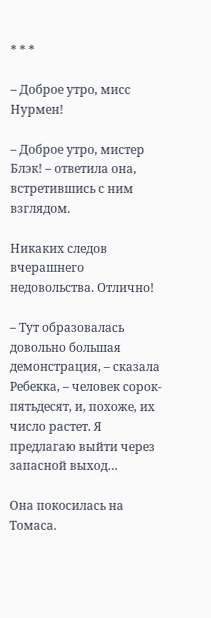* * *

– Доброе утро, мисс Нурмен!

– Доброе утро, мистер Блэк! – ответила она, встретившись с ним взглядом.

Никаких следов вчерашнего недовольства. Отлично!

– Тут образовалась довольно большая демонстрация, – сказала Ребекка, – человек сорок-пятьдесят, и, похоже, их число растет. Я предлагаю выйти через запасной выход…

Она покосилась на Томаса.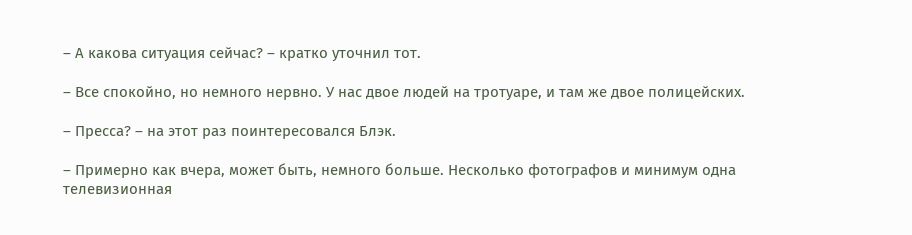– А какова ситуация сейчас? – кратко уточнил тот.

– Все спокойно, но немного нервно. У нас двое людей на тротуаре, и там же двое полицейских.

– Пресса? – на этот раз поинтересовался Блэк.

– Примерно как вчера, может быть, немного больше. Несколько фотографов и минимум одна телевизионная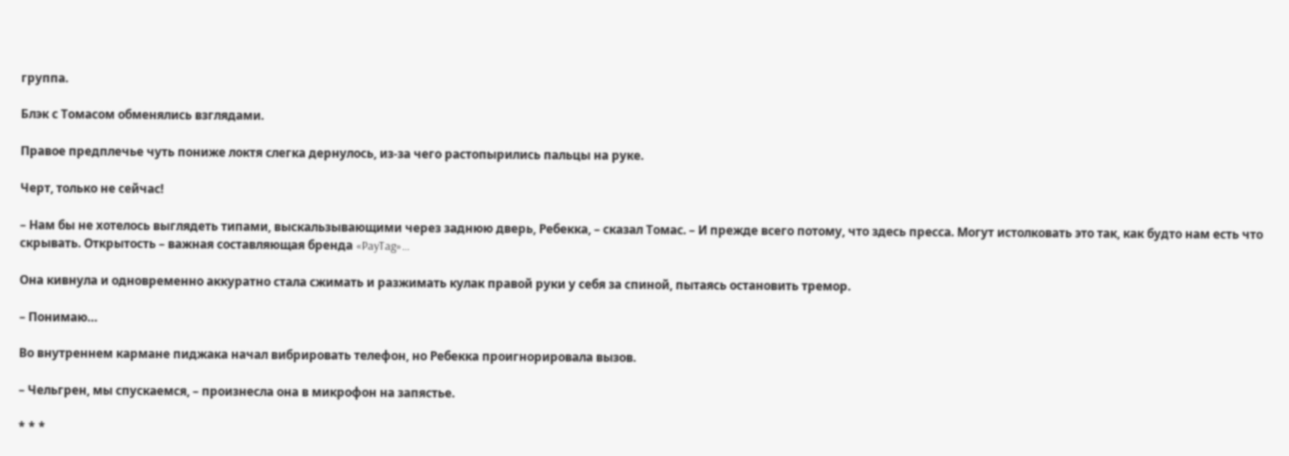группа.

Блэк с Томасом обменялись взглядами.

Правое предплечье чуть пониже локтя слегка дернулось, из-за чего растопырились пальцы на руке.

Черт, только не сейчас!

– Нам бы не хотелось выглядеть типами, выскальзывающими через заднюю дверь, Ребекка, – сказал Томас. – И прежде всего потому, что здесь пресса. Могут истолковать это так, как будто нам есть что скрывать. Открытость – важная составляющая бренда «PayTag»…

Она кивнула и одновременно аккуратно стала сжимать и разжимать кулак правой руки у себя за спиной, пытаясь остановить тремор.

– Понимаю…

Во внутреннем кармане пиджака начал вибрировать телефон, но Ребекка проигнорировала вызов.

– Чельгрен, мы спускаемся, – произнесла она в микрофон на запястье.

* * *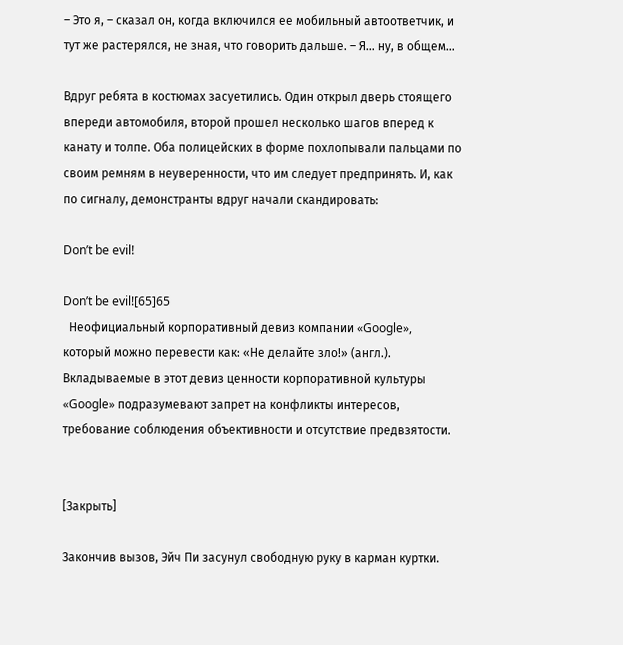– Это я, – сказал он, когда включился ее мобильный автоответчик, и тут же растерялся, не зная, что говорить дальше. – Я… ну, в общем…

Вдруг ребята в костюмах засуетились. Один открыл дверь стоящего впереди автомобиля, второй прошел несколько шагов вперед к канату и толпе. Оба полицейских в форме похлопывали пальцами по своим ремням в неуверенности, что им следует предпринять. И, как по сигналу, демонстранты вдруг начали скандировать:

Don’t be evil!

Don’t be evil![65]65
  Неофициальный корпоративный девиз компании «Google», который можно перевести как: «Не делайте зло!» (англ.). Вкладываемые в этот девиз ценности корпоративной культуры «Google» подразумевают запрет на конфликты интересов, требование соблюдения объективности и отсутствие предвзятости.


[Закрыть]

Закончив вызов, Эйч Пи засунул свободную руку в карман куртки.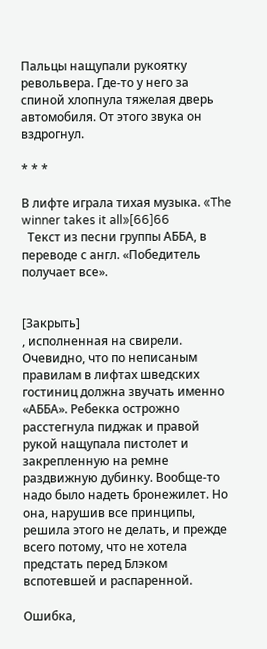Пальцы нащупали рукоятку револьвера. Где-то у него за спиной хлопнула тяжелая дверь автомобиля. От этого звука он вздрогнул.

* * *

В лифте играла тихая музыка. «The winner takes it all»[66]66
  Текст из песни группы АББА, в переводе с англ. «Победитель получает все».


[Закрыть]
, исполненная на свирели. Очевидно, что по неписаным правилам в лифтах шведских гостиниц должна звучать именно «АББА». Ребекка острожно расстегнула пиджак и правой рукой нащупала пистолет и закрепленную на ремне раздвижную дубинку. Вообще-то надо было надеть бронежилет. Но она, нарушив все принципы, решила этого не делать, и прежде всего потому, что не хотела предстать перед Блэком вспотевшей и распаренной.

Ошибка,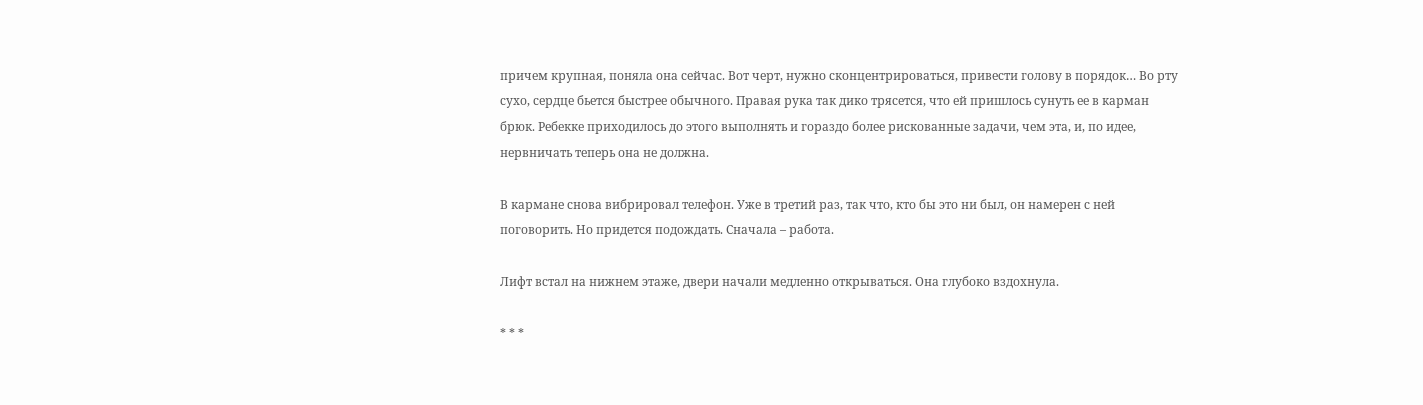причем крупная, поняла она сейчас. Вот черт, нужно сконцентрироваться, привести голову в порядок… Во рту сухо, сердце бьется быстрее обычного. Правая рука так дико трясется, что ей пришлось сунуть ее в карман брюк. Ребекке приходилось до этого выполнять и гораздо более рискованные задачи, чем эта, и, по идее, нервничать теперь она не должна.

В кармане снова вибрировал телефон. Уже в третий раз, так что, кто бы это ни был, он намерен с ней поговорить. Но придется подождать. Сначала – работа.

Лифт встал на нижнем этаже, двери начали медленно открываться. Она глубоко вздохнула.

* * *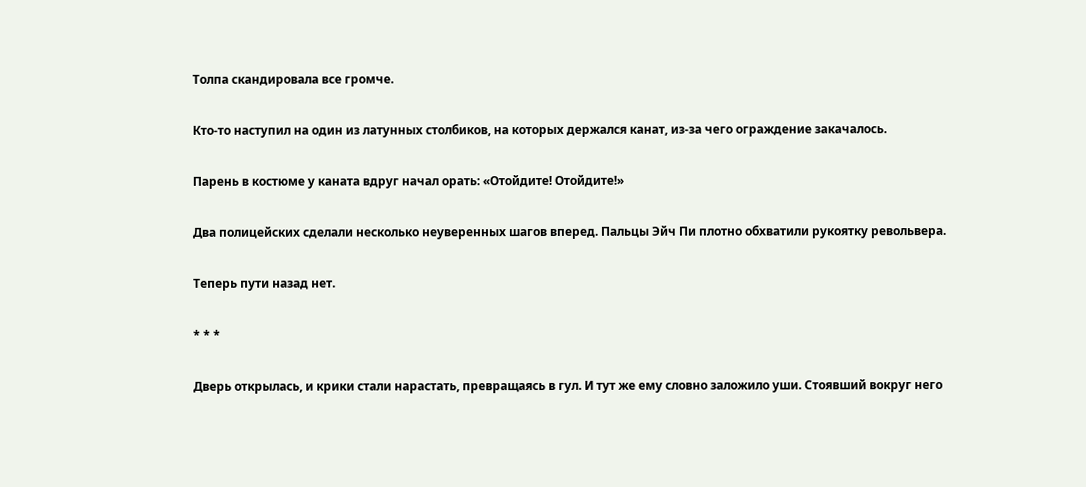Толпа скандировала все громче.

Кто-то наступил на один из латунных столбиков, на которых держался канат, из-за чего ограждение закачалось.

Парень в костюме у каната вдруг начал орать: «Отойдите! Отойдите!»

Два полицейских сделали несколько неуверенных шагов вперед. Пальцы Эйч Пи плотно обхватили рукоятку револьвера.

Теперь пути назад нет.

* * *

Дверь открылась, и крики стали нарастать, превращаясь в гул. И тут же ему словно заложило уши. Стоявший вокруг него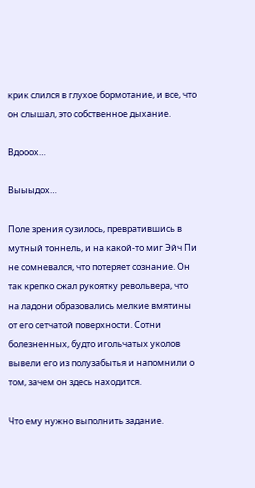крик слился в глухое бормотание, и все, что он слышал, это собственное дыхание.

Вдооох…

Выыыдох…

Поле зрения сузилось, превратившись в мутный тоннель, и на какой-то миг Эйч Пи не сомневался, что потеряет сознание. Он так крепко сжал рукоятку револьвера, что на ладони образовались мелкие вмятины от его сетчатой поверхности. Сотни болезненных, будто игольчатых уколов вывели его из полузабытья и напомнили о том, зачем он здесь находится.

Что ему нужно выполнить задание.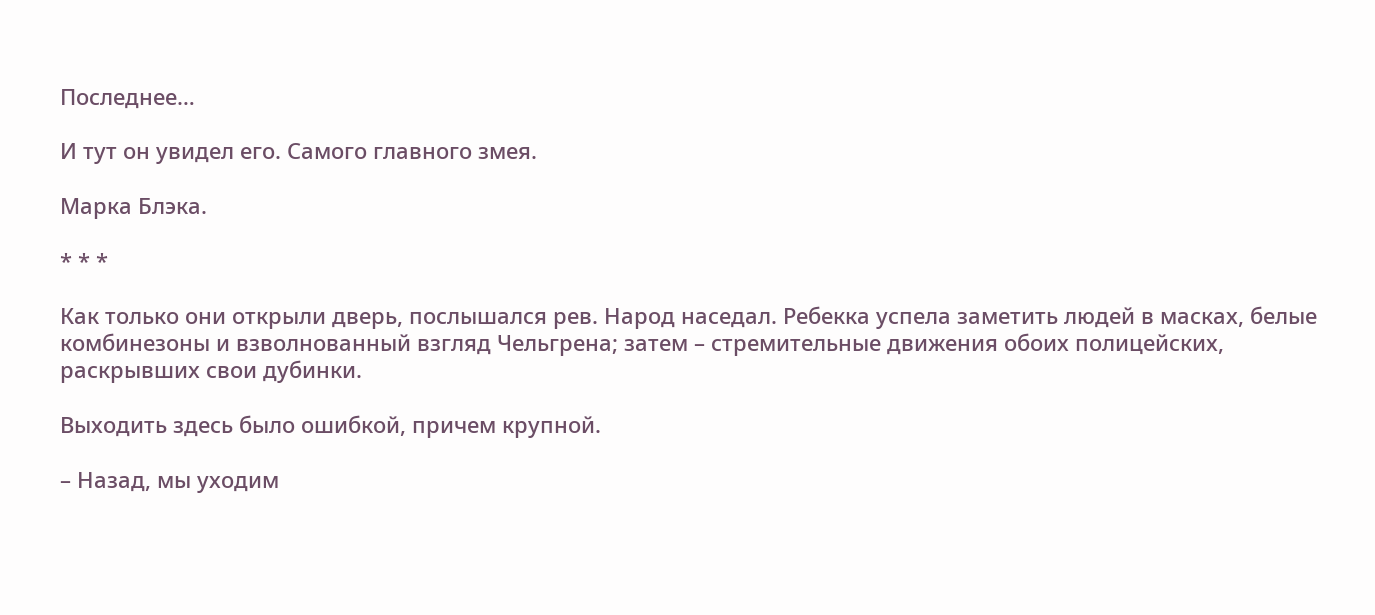Последнее…

И тут он увидел его. Самого главного змея.

Марка Блэка.

* * *

Как только они открыли дверь, послышался рев. Народ наседал. Ребекка успела заметить людей в масках, белые комбинезоны и взволнованный взгляд Чельгрена; затем – стремительные движения обоих полицейских, раскрывших свои дубинки.

Выходить здесь было ошибкой, причем крупной.

– Назад, мы уходим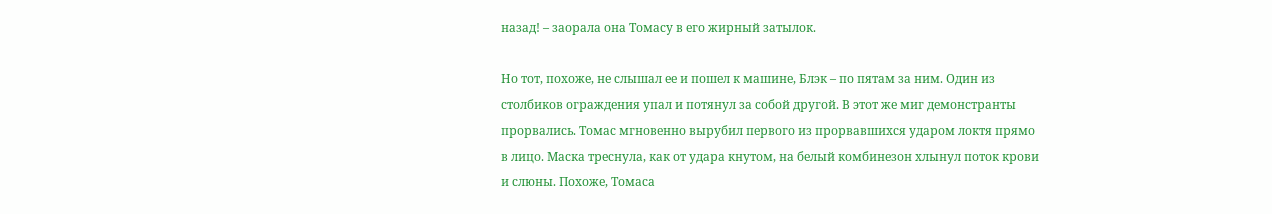назад! – заорала она Томасу в его жирный затылок.

Но тот, похоже, не слышал ее и пошел к машине, Блэк – по пятам за ним. Один из столбиков ограждения упал и потянул за собой другой. В этот же миг демонстранты прорвались. Томас мгновенно вырубил первого из прорвавшихся ударом локтя прямо в лицо. Маска треснула, как от удара кнутом, на белый комбинезон хлынул поток крови и слюны. Похоже, Томаса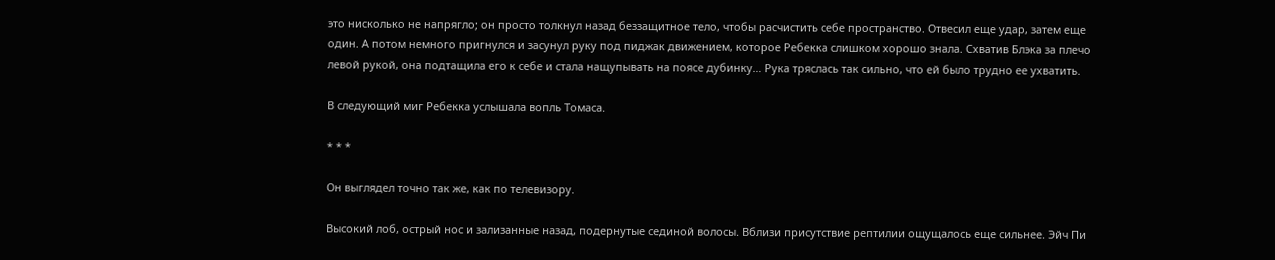это нисколько не напрягло; он просто толкнул назад беззащитное тело, чтобы расчистить себе пространство. Отвесил еще удар, затем еще один. А потом немного пригнулся и засунул руку под пиджак движением, которое Ребекка слишком хорошо знала. Схватив Блэка за плечо левой рукой, она подтащила его к себе и стала нащупывать на поясе дубинку… Рука тряслась так сильно, что ей было трудно ее ухватить.

В следующий миг Ребекка услышала вопль Томаса.

* * *

Он выглядел точно так же, как по телевизору.

Высокий лоб, острый нос и зализанные назад, подернутые сединой волосы. Вблизи присутствие рептилии ощущалось еще сильнее. Эйч Пи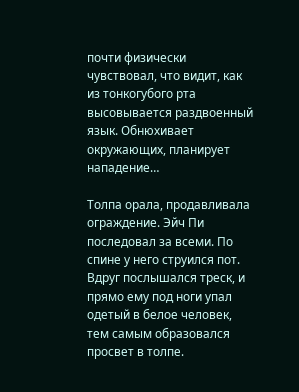почти физически чувствовал, что видит, как из тонкогубого рта высовывается раздвоенный язык. Обнюхивает окружающих, планирует нападение…

Толпа орала, продавливала ограждение. Эйч Пи последовал за всеми. По спине у него струился пот. Вдруг послышался треск, и прямо ему под ноги упал одетый в белое человек, тем самым образовался просвет в толпе.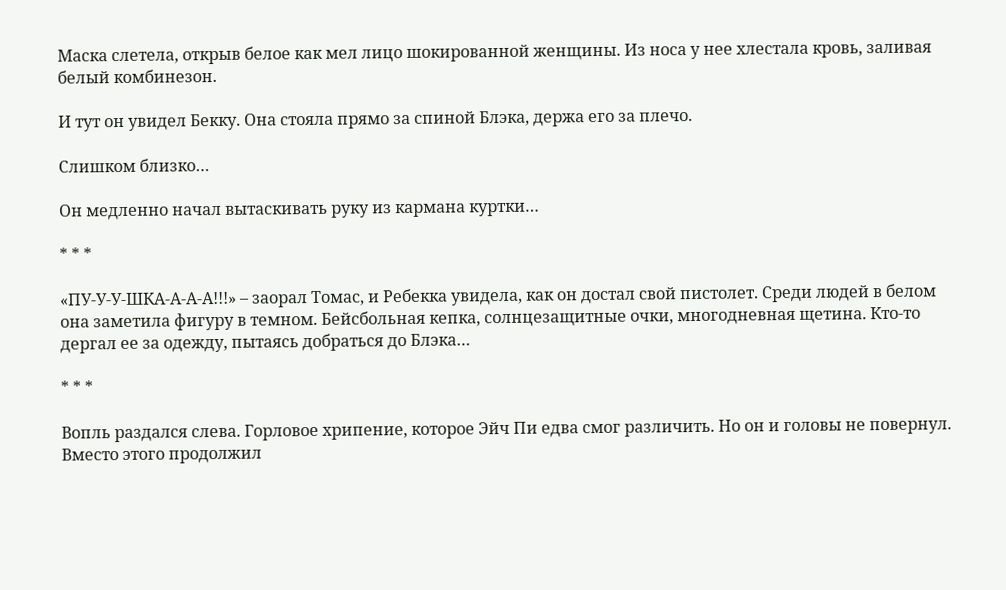Маска слетела, открыв белое как мел лицо шокированной женщины. Из носа у нее хлестала кровь, заливая белый комбинезон.

И тут он увидел Бекку. Она стояла прямо за спиной Блэка, держа его за плечо.

Слишком близко…

Он медленно начал вытаскивать руку из кармана куртки…

* * *

«ПУ-У-У-ШКА-А-А-А!!!» – заорал Томас, и Ребекка увидела, как он достал свой пистолет. Среди людей в белом она заметила фигуру в темном. Бейсбольная кепка, солнцезащитные очки, многодневная щетина. Кто-то дергал ее за одежду, пытаясь добраться до Блэка…

* * *

Вопль раздался слева. Горловое хрипение, которое Эйч Пи едва смог различить. Но он и головы не повернул. Вместо этого продолжил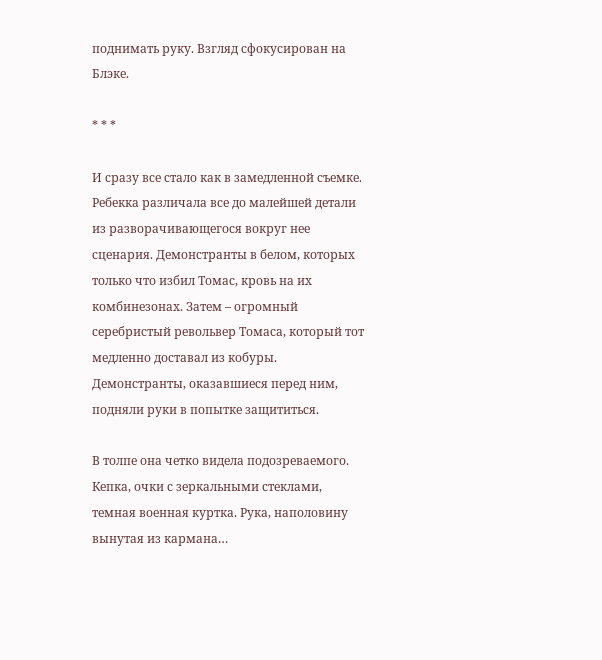поднимать руку. Взгляд сфокусирован на Блэке.

* * *

И сразу все стало как в замедленной съемке. Ребекка различала все до малейшей детали из разворачивающегося вокруг нее сценария. Демонстранты в белом, которых только что избил Томас, кровь на их комбинезонах. Затем – огромный серебристый револьвер Томаса, который тот медленно доставал из кобуры. Демонстранты, оказавшиеся перед ним, подняли руки в попытке защититься.

В толпе она четко видела подозреваемого. Кепка, очки с зеркальными стеклами, темная военная куртка. Рука, наполовину вынутая из кармана…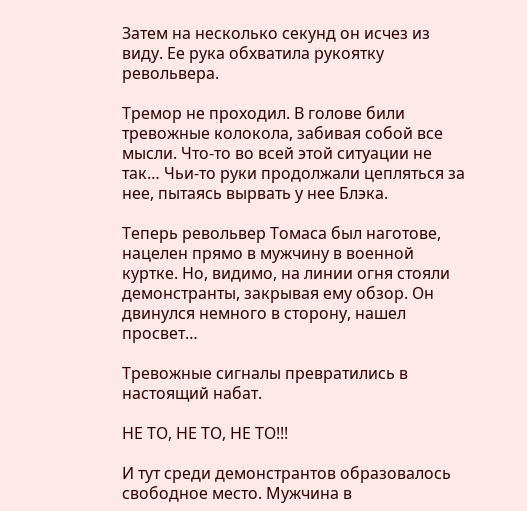Затем на несколько секунд он исчез из виду. Ее рука обхватила рукоятку револьвера.

Тремор не проходил. В голове били тревожные колокола, забивая собой все мысли. Что-то во всей этой ситуации не так… Чьи-то руки продолжали цепляться за нее, пытаясь вырвать у нее Блэка.

Теперь револьвер Томаса был наготове, нацелен прямо в мужчину в военной куртке. Но, видимо, на линии огня стояли демонстранты, закрывая ему обзор. Он двинулся немного в сторону, нашел просвет…

Тревожные сигналы превратились в настоящий набат.

НЕ ТО, НЕ ТО, НЕ ТО!!!

И тут среди демонстрантов образовалось свободное место. Мужчина в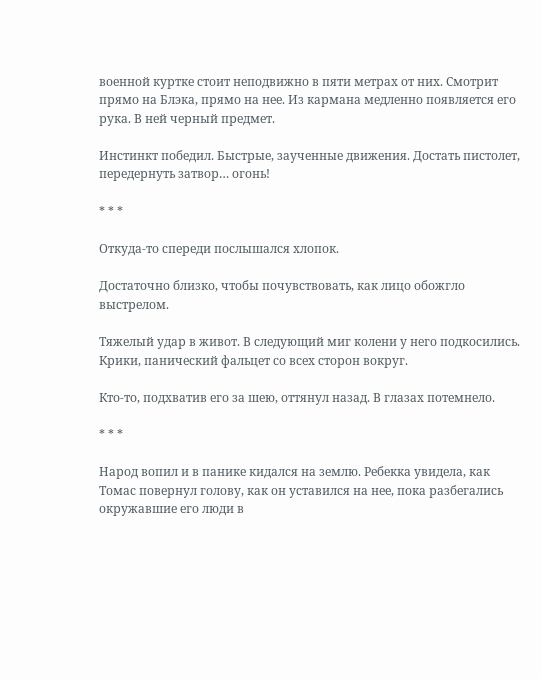военной куртке стоит неподвижно в пяти метрах от них. Смотрит прямо на Блэка, прямо на нее. Из кармана медленно появляется его рука. В ней черный предмет.

Инстинкт победил. Быстрые, заученные движения. Достать пистолет, передернуть затвор… огонь!

* * *

Откуда-то спереди послышался хлопок.

Достаточно близко, чтобы почувствовать, как лицо обожгло выстрелом.

Тяжелый удар в живот. В следующий миг колени у него подкосились. Крики, панический фальцет со всех сторон вокруг.

Кто-то, подхватив его за шею, оттянул назад. В глазах потемнело.

* * *

Народ вопил и в панике кидался на землю. Ребекка увидела, как Томас повернул голову, как он уставился на нее, пока разбегались окружавшие его люди в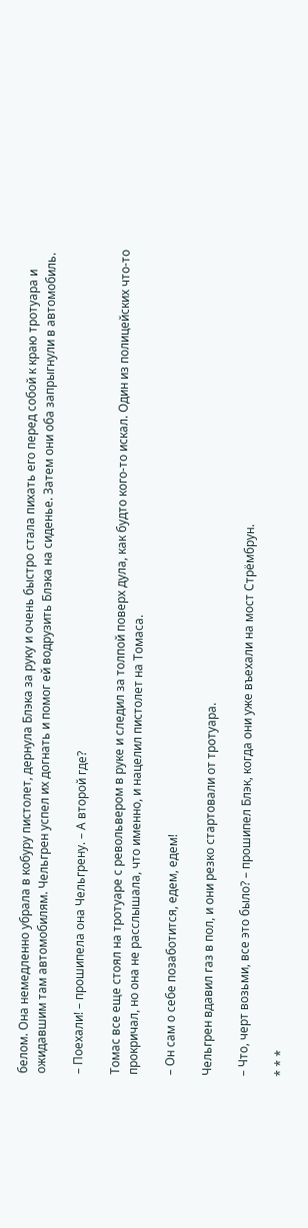белом. Она немедленно убрала в кобуру пистолет, дернула Блэка за руку и очень быстро стала пихать его перед собой к краю тротуара и ожидавшим там автомобилям. Чельгрен успел их догнать и помог ей водрузить Блэка на сиденье. Затем они оба запрыгнули в автомобиль.

– Поехали! – прошипела она Чельгрену. – А второй где?

Томас все еще стоял на тротуаре с револьвером в руке и следил за толпой поверх дула, как будто кого-то искал. Один из полицейских что-то прокричал, но она не расслышала, что именно, и нацелил пистолет на Томаса.

– Он сам о себе позаботится, едем, едем!

Чельгрен вдавил газ в пол, и они резко стартовали от тротуара.

– Что, черт возьми, все это было? – прошипел Блэк, когда они уже въехали на мост Стрёмбрун.

* * *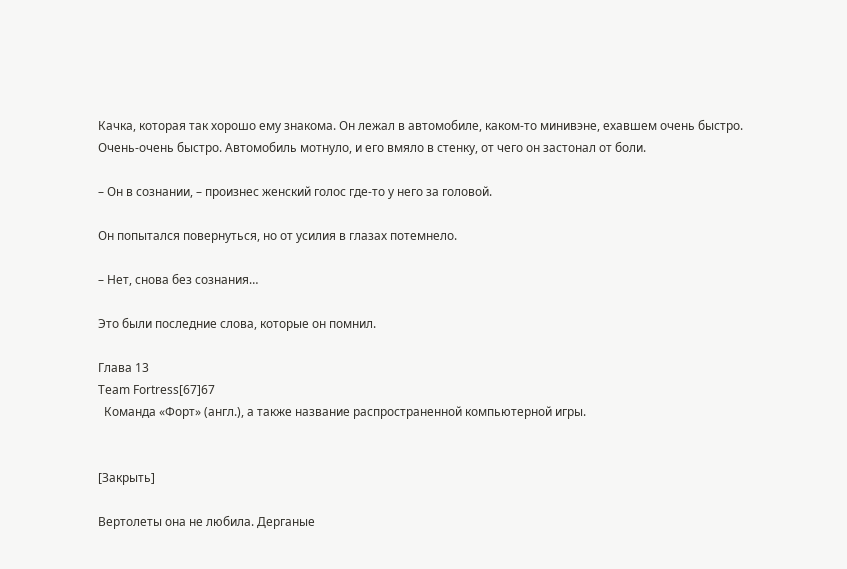Качка, которая так хорошо ему знакома. Он лежал в автомобиле, каком-то минивэне, ехавшем очень быстро. Очень-очень быстро. Автомобиль мотнуло, и его вмяло в стенку, от чего он застонал от боли.

– Он в сознании, – произнес женский голос где-то у него за головой.

Он попытался повернуться, но от усилия в глазах потемнело.

– Нет, снова без сознания…

Это были последние слова, которые он помнил.

Глава 13
Team Fortress[67]67
  Команда «Форт» (англ.), а также название распространенной компьютерной игры.


[Закрыть]

Вертолеты она не любила. Дерганые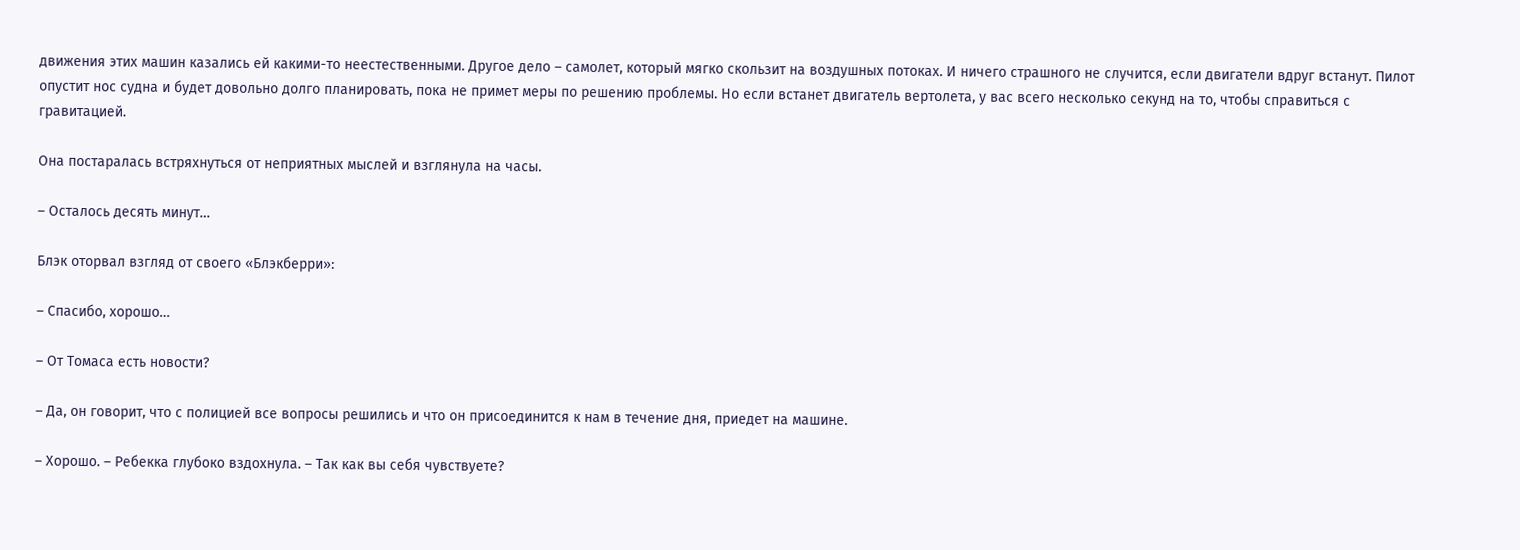движения этих машин казались ей какими-то неестественными. Другое дело – самолет, который мягко скользит на воздушных потоках. И ничего страшного не случится, если двигатели вдруг встанут. Пилот опустит нос судна и будет довольно долго планировать, пока не примет меры по решению проблемы. Но если встанет двигатель вертолета, у вас всего несколько секунд на то, чтобы справиться с гравитацией.

Она постаралась встряхнуться от неприятных мыслей и взглянула на часы.

– Осталось десять минут…

Блэк оторвал взгляд от своего «Блэкберри»:

– Спасибо, хорошо…

– От Томаса есть новости?

– Да, он говорит, что с полицией все вопросы решились и что он присоединится к нам в течение дня, приедет на машине.

– Хорошо. – Ребекка глубоко вздохнула. – Так как вы себя чувствуете?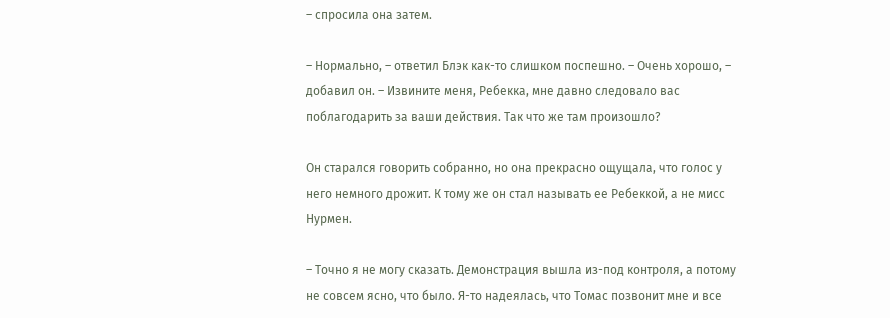– спросила она затем.

– Нормально, – ответил Блэк как-то слишком поспешно. – Очень хорошо, – добавил он. – Извините меня, Ребекка, мне давно следовало вас поблагодарить за ваши действия. Так что же там произошло?

Он старался говорить собранно, но она прекрасно ощущала, что голос у него немного дрожит. К тому же он стал называть ее Ребеккой, а не мисс Нурмен.

– Точно я не могу сказать. Демонстрация вышла из-под контроля, а потому не совсем ясно, что было. Я-то надеялась, что Томас позвонит мне и все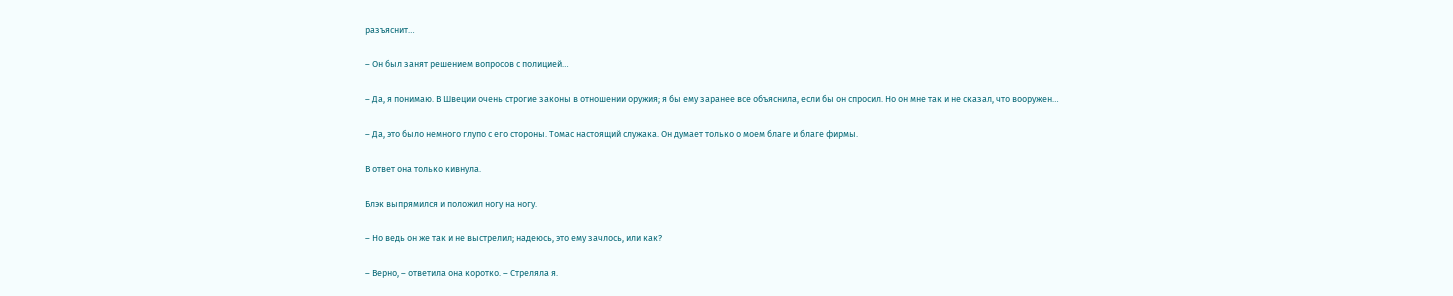разъяснит…

– Он был занят решением вопросов с полицией…

– Да, я понимаю. В Швеции очень строгие законы в отношении оружия; я бы ему заранее все объяснила, если бы он спросил. Но он мне так и не сказал, что вооружен…

– Да, это было немного глупо с его стороны. Томас настоящий служака. Он думает только о моем благе и благе фирмы.

В ответ она только кивнула.

Блэк выпрямился и положил ногу на ногу.

– Но ведь он же так и не выстрелил; надеюсь, это ему зачлось, или как?

– Верно, – ответила она коротко. – Стреляла я.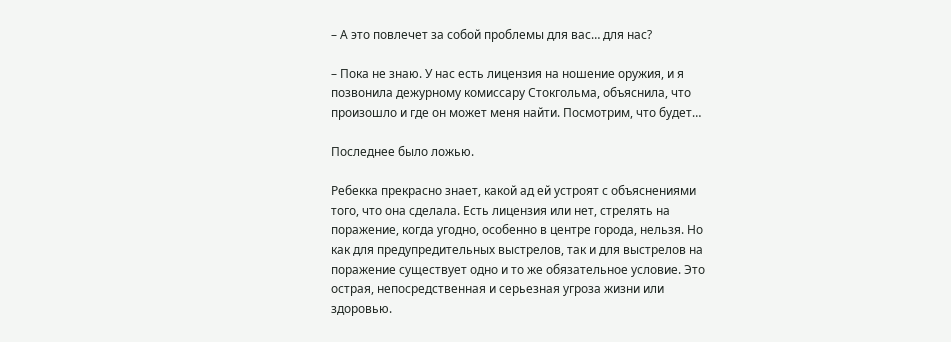– А это повлечет за собой проблемы для вас… для нас?

– Пока не знаю. У нас есть лицензия на ношение оружия, и я позвонила дежурному комиссару Стокгольма, объяснила, что произошло и где он может меня найти. Посмотрим, что будет…

Последнее было ложью.

Ребекка прекрасно знает, какой ад ей устроят с объяснениями того, что она сделала. Есть лицензия или нет, стрелять на поражение, когда угодно, особенно в центре города, нельзя. Но как для предупредительных выстрелов, так и для выстрелов на поражение существует одно и то же обязательное условие. Это острая, непосредственная и серьезная угроза жизни или здоровью.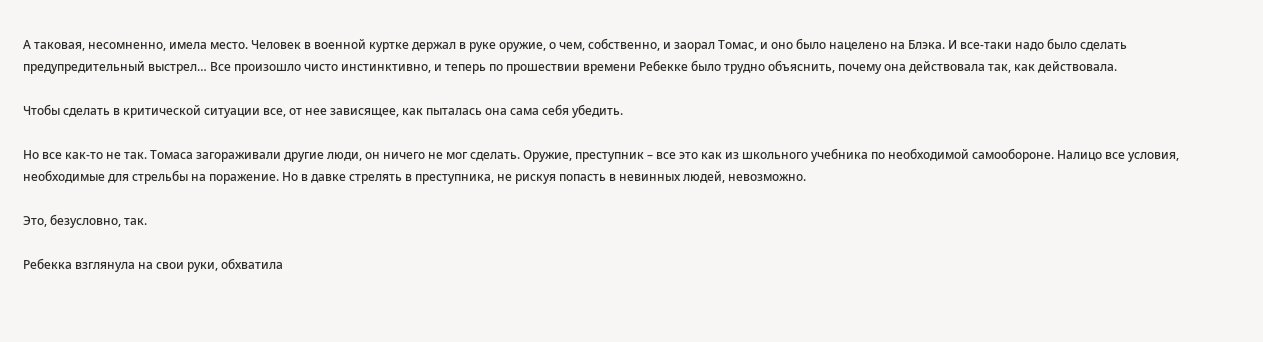А таковая, несомненно, имела место. Человек в военной куртке держал в руке оружие, о чем, собственно, и заорал Томас, и оно было нацелено на Блэка. И все-таки надо было сделать предупредительный выстрел… Все произошло чисто инстинктивно, и теперь по прошествии времени Ребекке было трудно объяснить, почему она действовала так, как действовала.

Чтобы сделать в критической ситуации все, от нее зависящее, как пыталась она сама себя убедить.

Но все как-то не так. Томаса загораживали другие люди, он ничего не мог сделать. Оружие, преступник – все это как из школьного учебника по необходимой самообороне. Налицо все условия, необходимые для стрельбы на поражение. Но в давке стрелять в преступника, не рискуя попасть в невинных людей, невозможно.

Это, безусловно, так.

Ребекка взглянула на свои руки, обхватила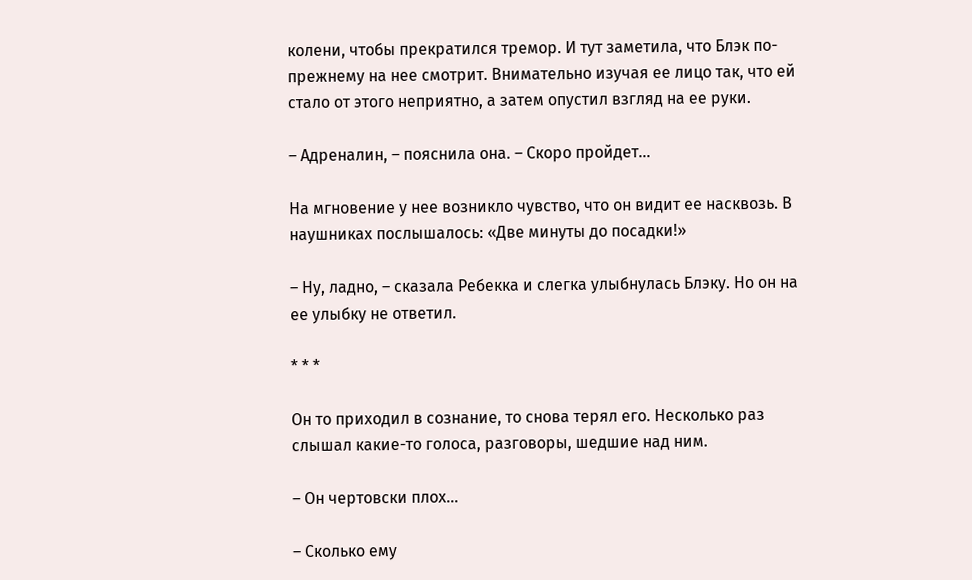колени, чтобы прекратился тремор. И тут заметила, что Блэк по-прежнему на нее смотрит. Внимательно изучая ее лицо так, что ей стало от этого неприятно, а затем опустил взгляд на ее руки.

– Адреналин, – пояснила она. – Скоро пройдет…

На мгновение у нее возникло чувство, что он видит ее насквозь. В наушниках послышалось: «Две минуты до посадки!»

– Ну, ладно, – сказала Ребекка и слегка улыбнулась Блэку. Но он на ее улыбку не ответил.

* * *

Он то приходил в сознание, то снова терял его. Несколько раз слышал какие-то голоса, разговоры, шедшие над ним.

– Он чертовски плох…

– Сколько ему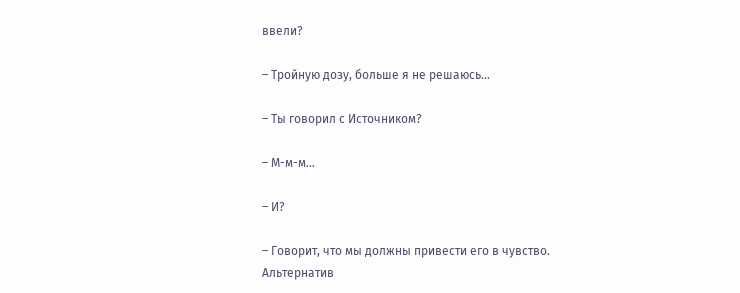ввели?

– Тройную дозу, больше я не решаюсь…

– Ты говорил с Источником?

– М-м-м…

– И?

– Говорит, что мы должны привести его в чувство. Альтернатив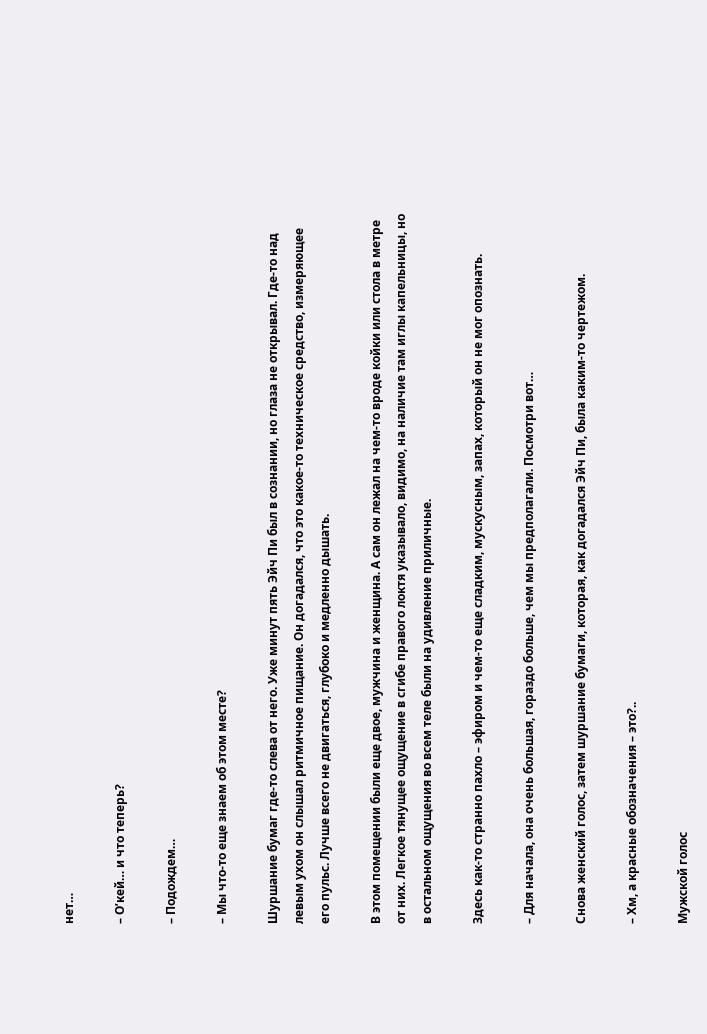нет…

– О’кей… и что теперь?

– Подождем…

– Мы что-то еще знаем об этом месте?

Шуршание бумаг где-то слева от него. Уже минут пять Эйч Пи был в сознании, но глаза не открывал. Где-то над левым ухом он слышал ритмичное пищание. Он догадался, что это какое-то техническое средство, измеряющее его пульс. Лучше всего не двигаться, глубоко и медленно дышать.

В этом помещении были еще двое, мужчина и женщина. А сам он лежал на чем-то вроде койки или стола в метре от них. Легкое тянущее ощущение в сгибе правого локтя указывало, видимо, на наличие там иглы капельницы, но в остальном ощущения во всем теле были на удивление приличные.

Здесь как-то странно пахло – эфиром и чем-то еще сладким, мускусным, запах, который он не мог опознать.

– Для начала, она очень большая, гораздо больше, чем мы предполагали. Посмотри вот…

Снова женский голос, затем шуршание бумаги, которая, как догадался Эйч Пи, была каким-то чертежом.

– Хм, а красные обозначения – это?..

Мужской голос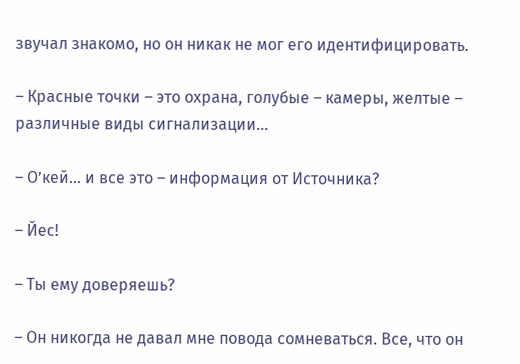звучал знакомо, но он никак не мог его идентифицировать.

– Красные точки – это охрана, голубые – камеры, желтые – различные виды сигнализации…

– О’кей… и все это – информация от Источника?

– Йес!

– Ты ему доверяешь?

– Он никогда не давал мне повода сомневаться. Все, что он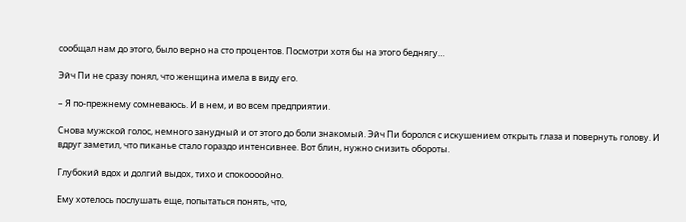сообщал нам до этого, было верно на сто процентов. Посмотри хотя бы на этого беднягу…

Эйч Пи не сразу понял, что женщина имела в виду его.

– Я по-прежнему сомневаюсь. И в нем, и во всем предприятии.

Снова мужской голос, немного занудный и от этого до боли знакомый. Эйч Пи боролся с искушением открыть глаза и повернуть голову. И вдруг заметил, что пиканье стало гораздо интенсивнее. Вот блин, нужно снизить обороты.

Глубокий вдох и долгий выдох, тихо и спокоооойно.

Ему хотелось послушать еще, попытаться понять, что,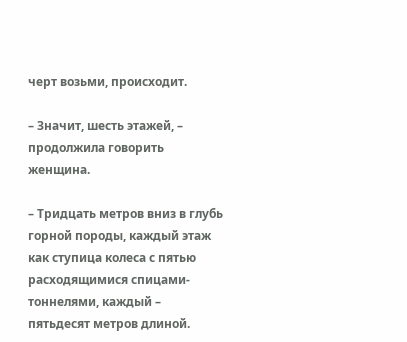черт возьми, происходит.

– Значит, шесть этажей, – продолжила говорить женщина.

– Тридцать метров вниз в глубь горной породы, каждый этаж как ступица колеса с пятью расходящимися спицами-тоннелями, каждый – пятьдесят метров длиной.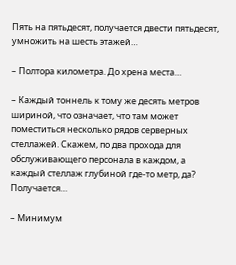Пять на пятьдесят, получается двести пятьдесят, умножить на шесть этажей…

– Полтора километра. До хрена места…

– Каждый тоннель к тому же десять метров шириной, что означает, что там может поместиться несколько рядов серверных стеллажей. Скажем, по два прохода для обслуживающего персонала в каждом, а каждый стеллаж глубиной где-то метр, да? Получается…

– Минимум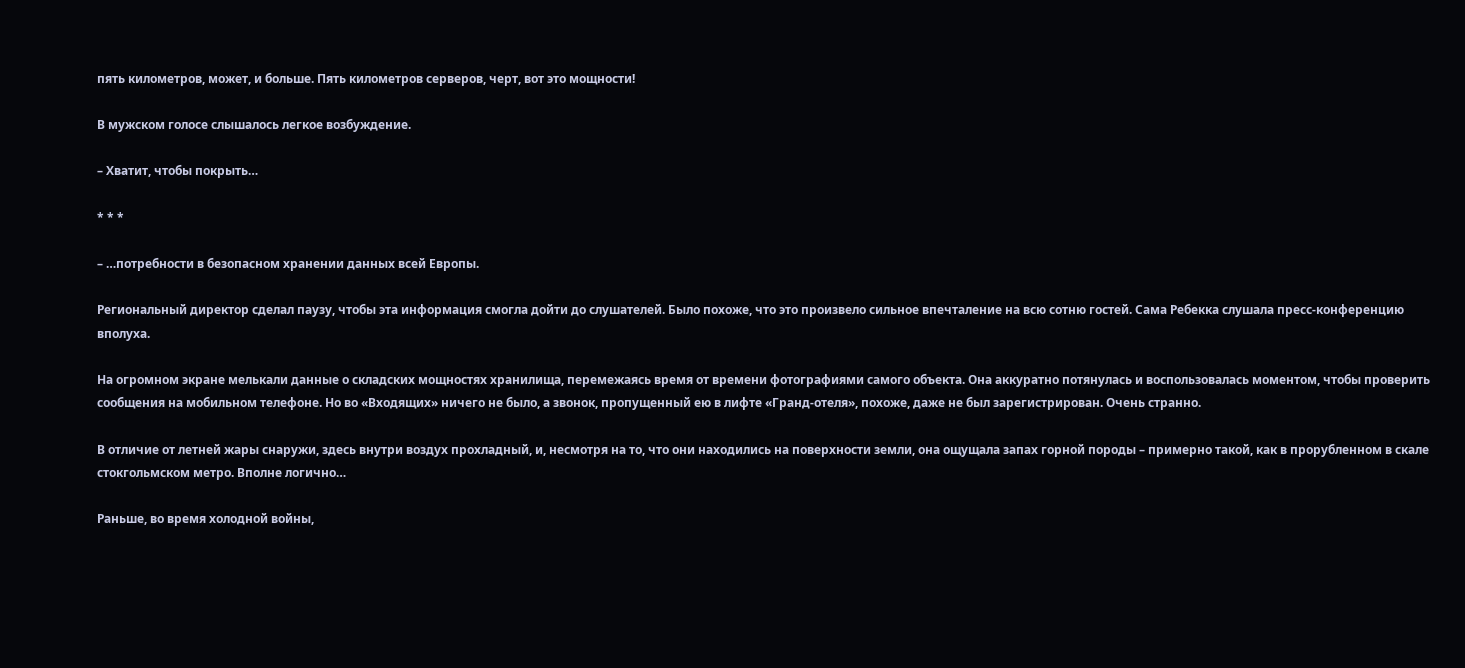пять километров, может, и больше. Пять километров серверов, черт, вот это мощности!

В мужском голосе слышалось легкое возбуждение.

– Хватит, чтобы покрыть…

* * *

– …потребности в безопасном хранении данных всей Европы.

Региональный директор сделал паузу, чтобы эта информация смогла дойти до слушателей. Было похоже, что это произвело сильное впечталение на всю сотню гостей. Сама Ребекка слушала пресс-конференцию вполуха.

На огромном экране мелькали данные о складских мощностях хранилища, перемежаясь время от времени фотографиями самого объекта. Она аккуратно потянулась и воспользовалась моментом, чтобы проверить сообщения на мобильном телефоне. Но во «Входящих» ничего не было, а звонок, пропущенный ею в лифте «Гранд-отеля», похоже, даже не был зарегистрирован. Очень странно.

В отличие от летней жары снаружи, здесь внутри воздух прохладный, и, несмотря на то, что они находились на поверхности земли, она ощущала запах горной породы – примерно такой, как в прорубленном в скале стокгольмском метро. Вполне логично…

Раньше, во время холодной войны,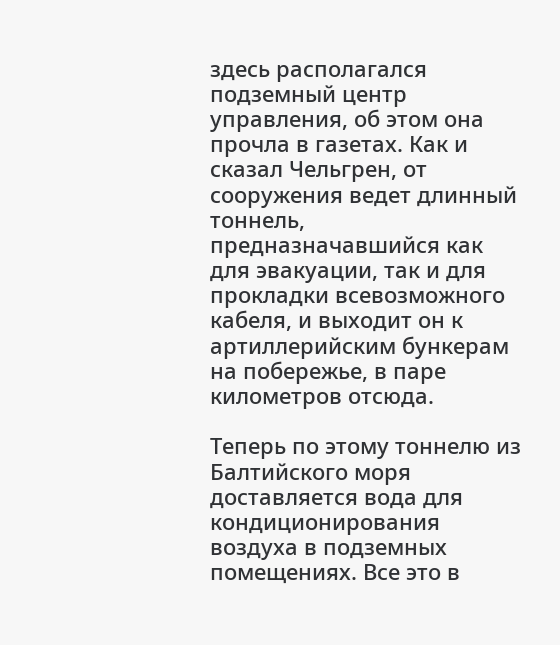здесь располагался подземный центр управления, об этом она прочла в газетах. Как и сказал Чельгрен, от сооружения ведет длинный тоннель, предназначавшийся как для эвакуации, так и для прокладки всевозможного кабеля, и выходит он к артиллерийским бункерам на побережье, в паре километров отсюда.

Теперь по этому тоннелю из Балтийского моря доставляется вода для кондиционирования воздуха в подземных помещениях. Все это в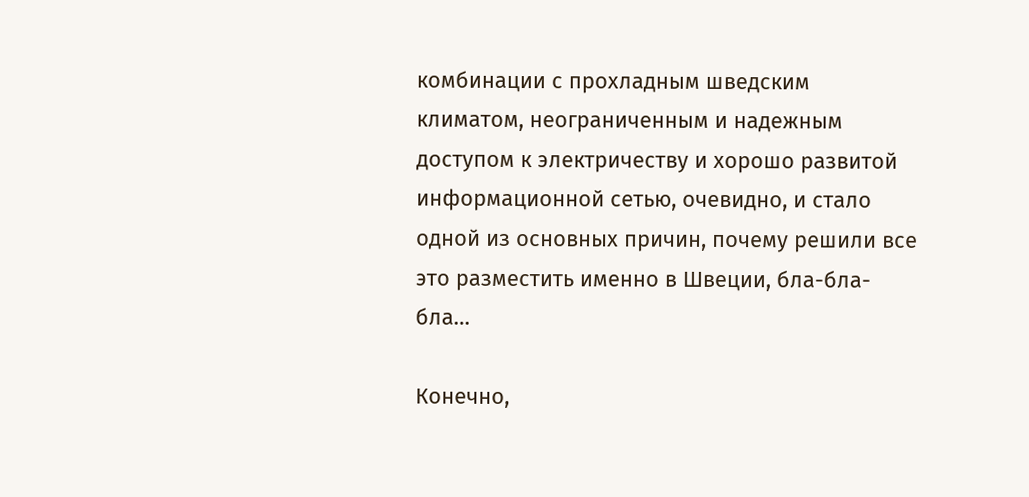комбинации с прохладным шведским климатом, неограниченным и надежным доступом к электричеству и хорошо развитой информационной сетью, очевидно, и стало одной из основных причин, почему решили все это разместить именно в Швеции, бла-бла-бла…

Конечно,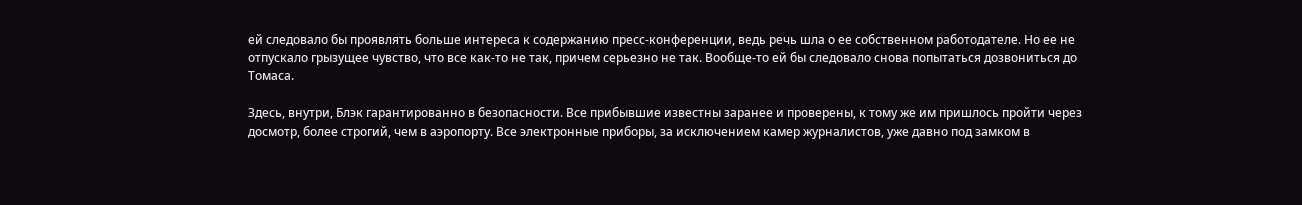ей следовало бы проявлять больше интереса к содержанию пресс-конференции, ведь речь шла о ее собственном работодателе. Но ее не отпускало грызущее чувство, что все как-то не так, причем серьезно не так. Вообще-то ей бы следовало снова попытаться дозвониться до Томаса.

Здесь, внутри, Блэк гарантированно в безопасности. Все прибывшие известны заранее и проверены, к тому же им пришлось пройти через досмотр, более строгий, чем в аэропорту. Все электронные приборы, за исключением камер журналистов, уже давно под замком в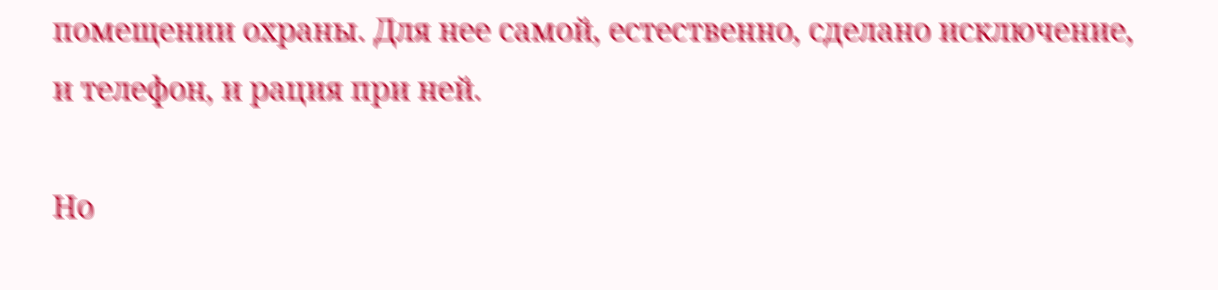помещении охраны. Для нее самой, естественно, сделано исключение, и телефон, и рация при ней.

Но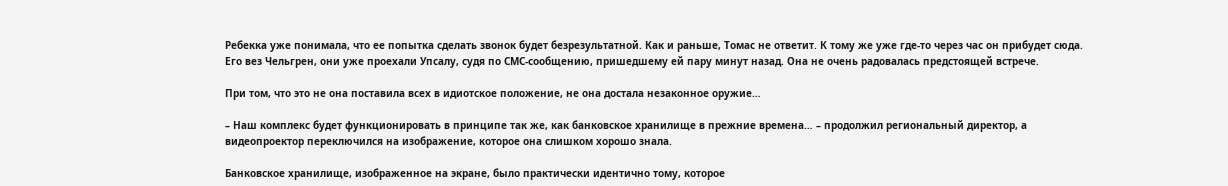Ребекка уже понимала, что ее попытка сделать звонок будет безрезультатной. Как и раньше, Томас не ответит. К тому же уже где-то через час он прибудет сюда. Его вез Чельгрен, они уже проехали Упсалу, судя по СМС-сообщению, пришедшему ей пару минут назад. Она не очень радовалась предстоящей встрече.

При том, что это не она поставила всех в идиотское положение, не она достала незаконное оружие…

– Наш комплекс будет функционировать в принципе так же, как банковское хранилище в прежние времена… – продолжил региональный директор, а видеопроектор переключился на изображение, которое она слишком хорошо знала.

Банковское хранилище, изображенное на экране, было практически идентично тому, которое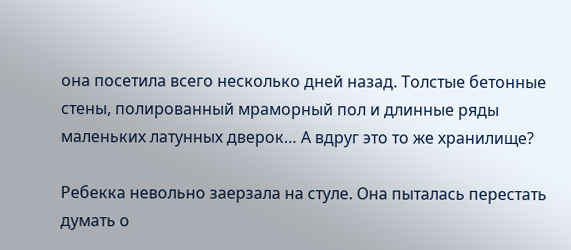она посетила всего несколько дней назад. Толстые бетонные стены, полированный мраморный пол и длинные ряды маленьких латунных дверок… А вдруг это то же хранилище?

Ребекка невольно заерзала на стуле. Она пыталась перестать думать о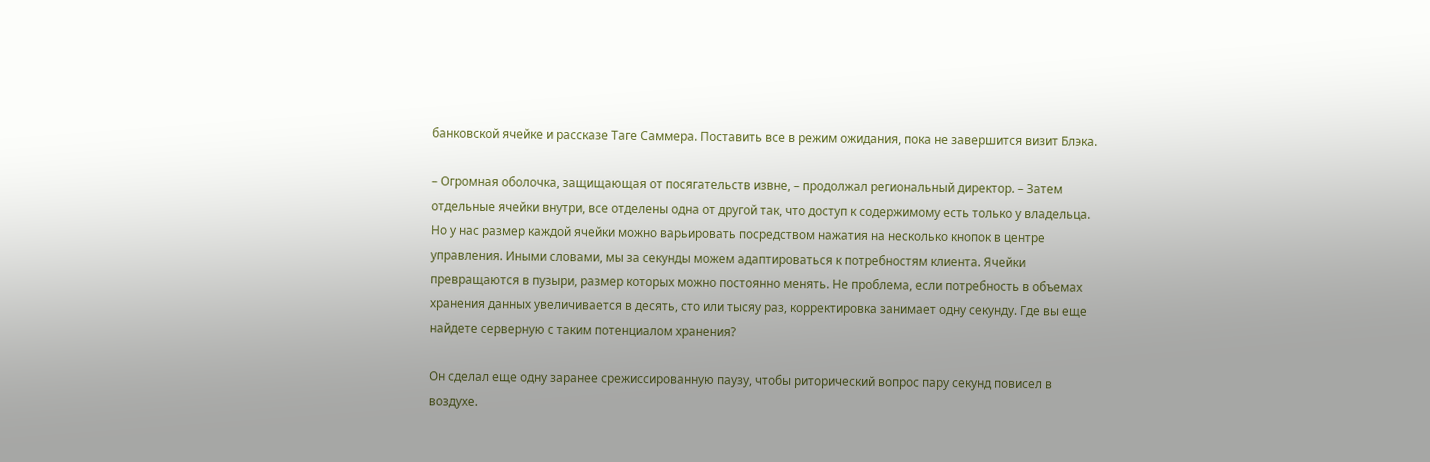банковской ячейке и рассказе Таге Саммера. Поставить все в режим ожидания, пока не завершится визит Блэка.

– Огромная оболочка, защищающая от посягательств извне, – продолжал региональный директор. – Затем отдельные ячейки внутри, все отделены одна от другой так, что доступ к содержимому есть только у владельца. Но у нас размер каждой ячейки можно варьировать посредством нажатия на несколько кнопок в центре управления. Иными словами, мы за секунды можем адаптироваться к потребностям клиента. Ячейки превращаются в пузыри, размер которых можно постоянно менять. Не проблема, если потребность в объемах хранения данных увеличивается в десять, сто или тысяу раз, корректировка занимает одну секунду. Где вы еще найдете серверную с таким потенциалом хранения?

Он сделал еще одну заранее срежиссированную паузу, чтобы риторический вопрос пару секунд повисел в воздухе.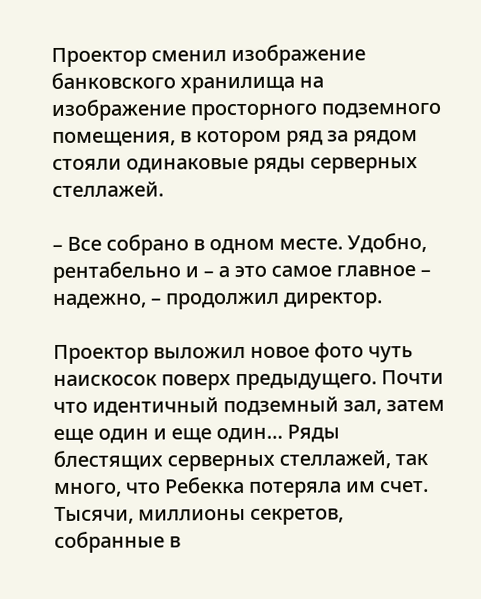Проектор сменил изображение банковского хранилища на изображение просторного подземного помещения, в котором ряд за рядом стояли одинаковые ряды серверных стеллажей.

– Все собрано в одном месте. Удобно, рентабельно и – а это самое главное – надежно, – продолжил директор.

Проектор выложил новое фото чуть наискосок поверх предыдущего. Почти что идентичный подземный зал, затем еще один и еще один… Ряды блестящих серверных стеллажей, так много, что Ребекка потеряла им счет. Тысячи, миллионы секретов, собранные в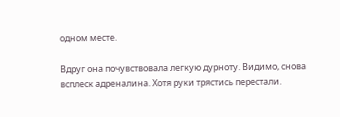одном месте.

Вдруг она почувствовала легкую дурноту. Видимо, снова всплеск адреналина. Хотя руки трястись перестали.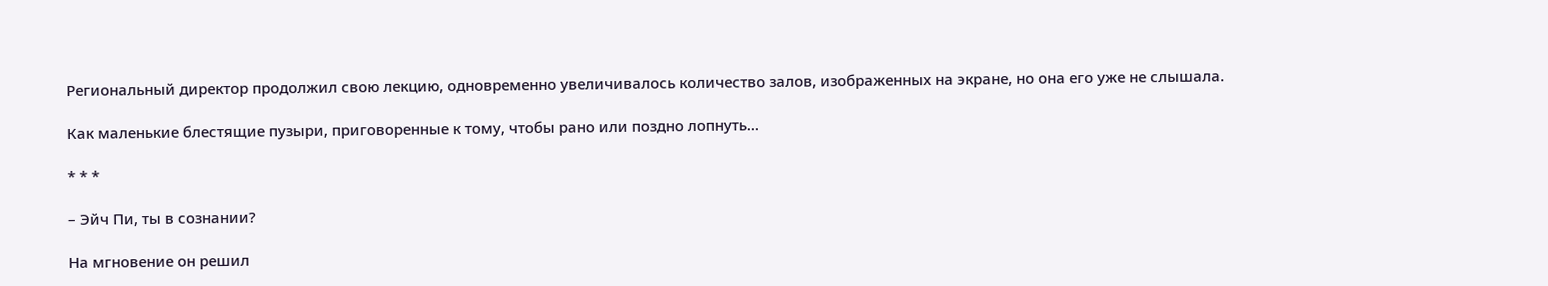Региональный директор продолжил свою лекцию, одновременно увеличивалось количество залов, изображенных на экране, но она его уже не слышала.

Как маленькие блестящие пузыри, приговоренные к тому, чтобы рано или поздно лопнуть…

* * *

– Эйч Пи, ты в сознании?

На мгновение он решил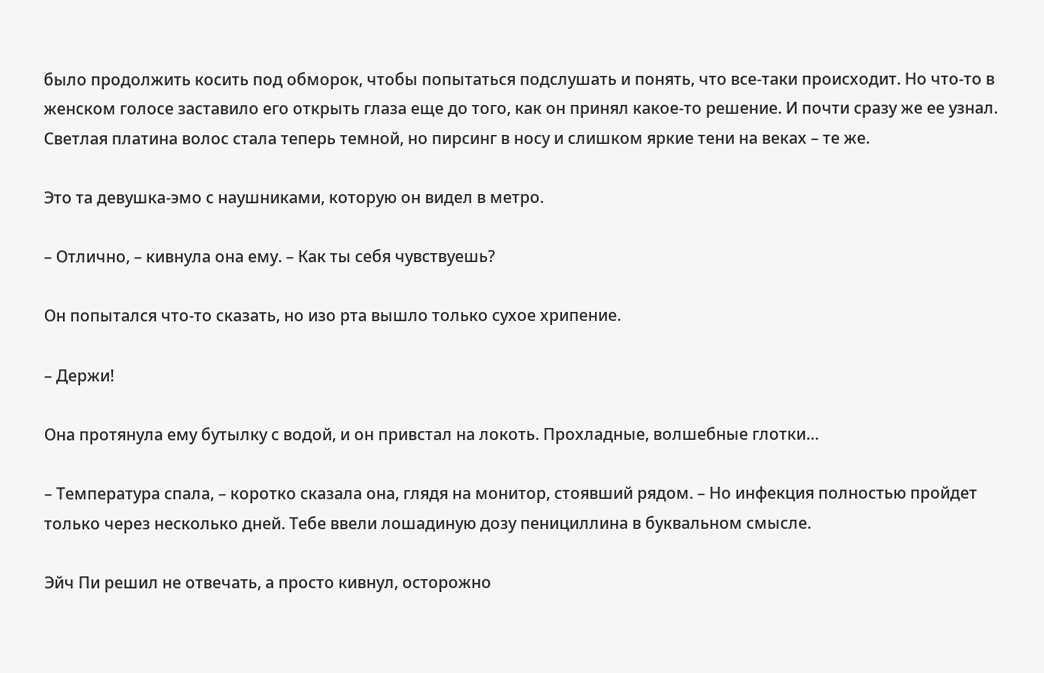было продолжить косить под обморок, чтобы попытаться подслушать и понять, что все-таки происходит. Но что-то в женском голосе заставило его открыть глаза еще до того, как он принял какое-то решение. И почти сразу же ее узнал. Светлая платина волос стала теперь темной, но пирсинг в носу и слишком яркие тени на веках – те же.

Это та девушка-эмо с наушниками, которую он видел в метро.

– Отлично, – кивнула она ему. – Как ты себя чувствуешь?

Он попытался что-то сказать, но изо рта вышло только сухое хрипение.

– Держи!

Она протянула ему бутылку с водой, и он привстал на локоть. Прохладные, волшебные глотки…

– Температура спала, – коротко сказала она, глядя на монитор, стоявший рядом. – Но инфекция полностью пройдет только через несколько дней. Тебе ввели лошадиную дозу пенициллина в буквальном смысле.

Эйч Пи решил не отвечать, а просто кивнул, осторожно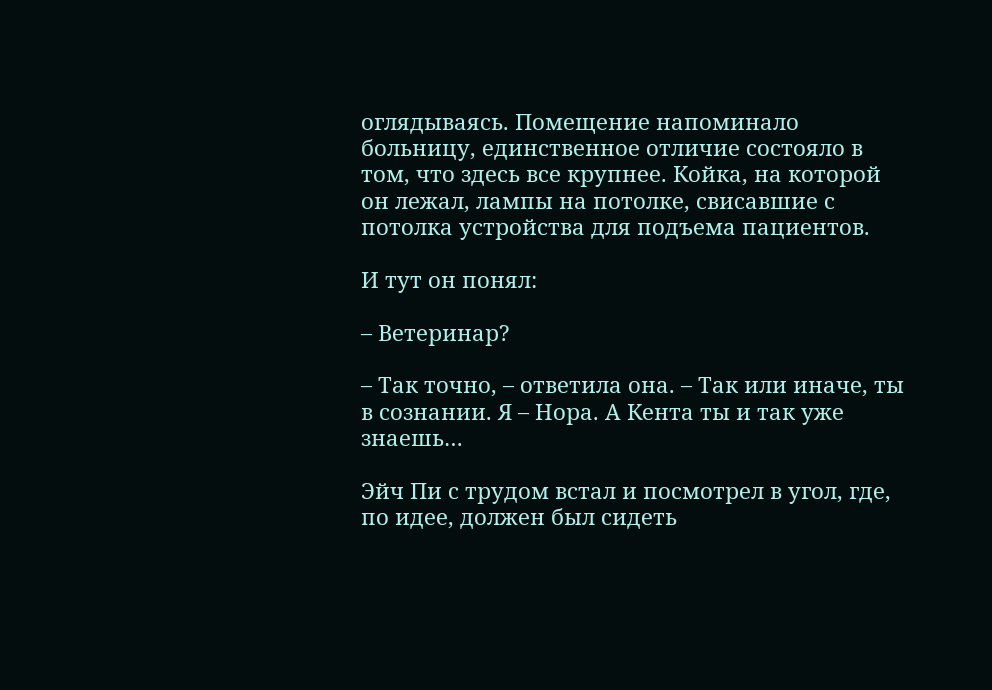оглядываясь. Помещение напоминало больницу, единственное отличие состояло в том, что здесь все крупнее. Койка, на которой он лежал, лампы на потолке, свисавшие с потолка устройства для подъема пациентов.

И тут он понял:

– Ветеринар?

– Так точно, – ответила она. – Так или иначе, ты в сознании. Я – Нора. А Кента ты и так уже знаешь…

Эйч Пи с трудом встал и посмотрел в угол, где, по идее, должен был сидеть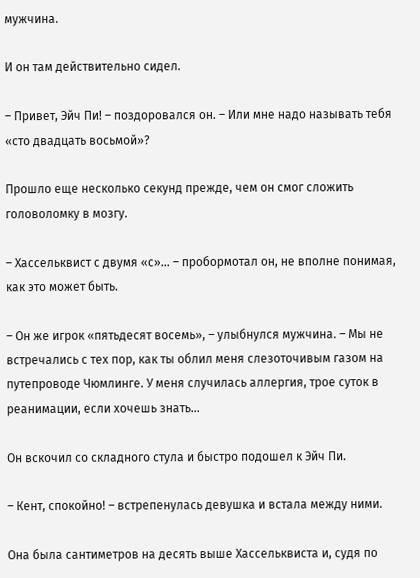мужчина.

И он там действительно сидел.

– Привет, Эйч Пи! – поздоровался он. – Или мне надо называть тебя «сто двадцать восьмой»?

Прошло еще несколько секунд прежде, чем он смог сложить головоломку в мозгу.

– Хассельквист с двумя «с»… – пробормотал он, не вполне понимая, как это может быть.

– Он же игрок «пятьдесят восемь», – улыбнулся мужчина. – Мы не встречались с тех пор, как ты облил меня слезоточивым газом на путепроводе Чюмлинге. У меня случилась аллергия, трое суток в реанимации, если хочешь знать…

Он вскочил со складного стула и быстро подошел к Эйч Пи.

– Кент, спокойно! – встрепенулась девушка и встала между ними.

Она была сантиметров на десять выше Хассельквиста и, судя по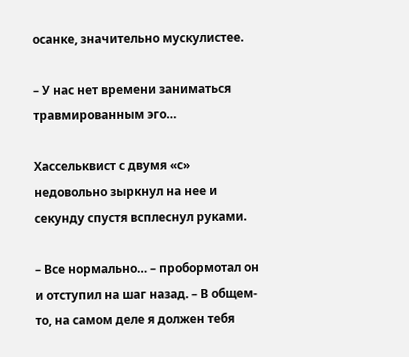осанке, значительно мускулистее.

– У нас нет времени заниматься травмированным эго…

Хассельквист с двумя «с» недовольно зыркнул на нее и секунду спустя всплеснул руками.

– Все нормально… – пробормотал он и отступил на шаг назад. – В общем-то, на самом деле я должен тебя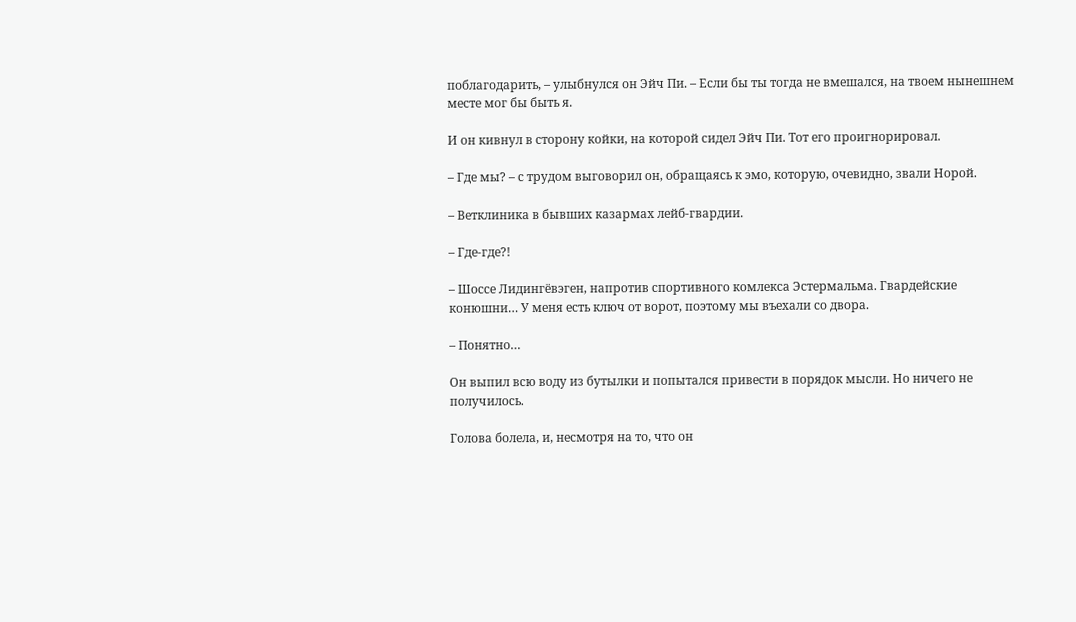поблагодарить, – улыбнулся он Эйч Пи. – Если бы ты тогда не вмешался, на твоем нынешнем месте мог бы быть я.

И он кивнул в сторону койки, на которой сидел Эйч Пи. Тот его проигнорировал.

– Где мы? – с трудом выговорил он, обращаясь к эмо, которую, очевидно, звали Норой.

– Ветклиника в бывших казармах лейб-гвардии.

– Где-где?!

– Шоссе Лидингёвэген, напротив спортивного комлекса Эстермальма. Гвардейские конюшни… У меня есть ключ от ворот, поэтому мы въехали со двора.

– Понятно…

Он выпил всю воду из бутылки и попытался привести в порядок мысли. Но ничего не получилось.

Голова болела, и, несмотря на то, что он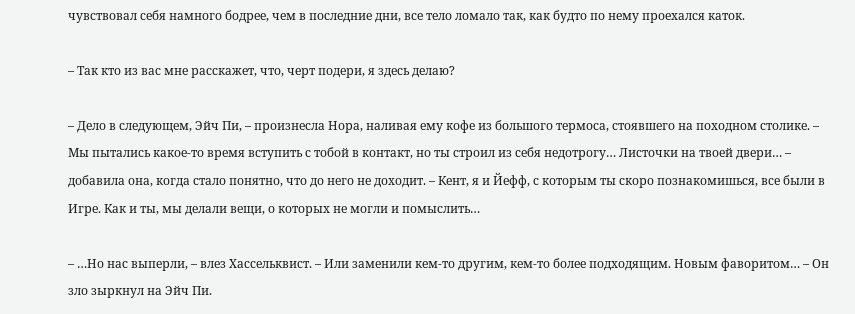чувствовал себя намного бодрее, чем в последние дни, все тело ломало так, как будто по нему проехался каток.

– Так кто из вас мне расскажет, что, черт подери, я здесь делаю?

– Дело в следующем, Эйч Пи, – произнесла Нора, наливая ему кофе из большого термоса, стоявшего на походном столике. – Мы пытались какое-то время вступить с тобой в контакт, но ты строил из себя недотрогу… Листочки на твоей двери… – добавила она, когда стало понятно, что до него не доходит. – Кент, я и Йефф, с которым ты скоро познакомишься, все были в Игре. Как и ты, мы делали вещи, о которых не могли и помыслить…

– …Но нас выперли, – влез Хассельквист. – Или заменили кем-то другим, кем-то более подходящим. Новым фаворитом… – Он зло зыркнул на Эйч Пи.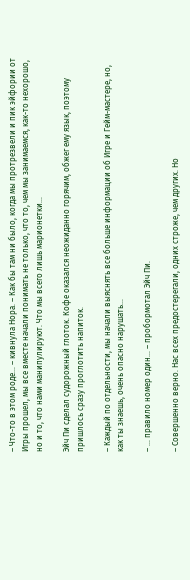– Что-то в этом роде… – кивнула Нора. – Как бы там ни было, когда мы протрезвели и пик эйфории от Игры прошел, мы все вместе начали понимать не только, что то, чем мы занимаемся, как-то нехорошо, но и то, что нами манипулируют. Что мы всего лишь марионетки…

Эйч Пи сделал судорожный глоток. Кофе оказался неожиданно горячим, обжег ему язык, поэтому пришлось сразу проглотить напиток.

– Каждый по отдельности, мы начали выяснять все больше информации об Игре и Гейм-мастере, но, как ты знаешь, очень опасно нарушать…

– … правило номер один… – пробормотал Эйч Пи.

– Совершенно верно. Нас всех предостерегали, одних строже, чем других. Но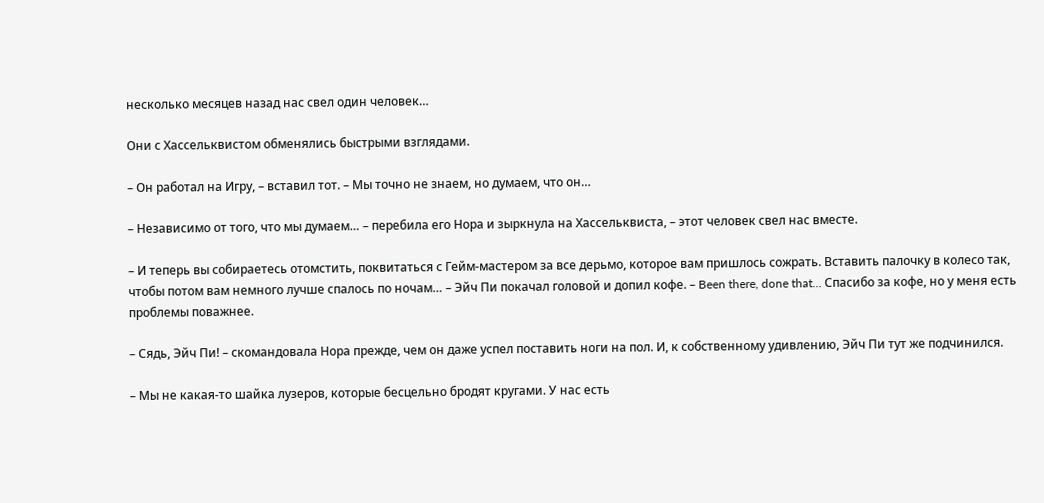несколько месяцев назад нас свел один человек…

Они с Хассельквистом обменялись быстрыми взглядами.

– Он работал на Игру, – вставил тот. – Мы точно не знаем, но думаем, что он…

– Независимо от того, что мы думаем… – перебила его Нора и зыркнула на Хассельквиста, – этот человек свел нас вместе.

– И теперь вы собираетесь отомстить, поквитаться с Гейм-мастером за все дерьмо, которое вам пришлось сожрать. Вставить палочку в колесо так, чтобы потом вам немного лучше спалось по ночам… – Эйч Пи покачал головой и допил кофе. – Been there, done that… Спасибо за кофе, но у меня есть проблемы поважнее.

– Сядь, Эйч Пи! – скомандовала Нора прежде, чем он даже успел поставить ноги на пол. И, к собственному удивлению, Эйч Пи тут же подчинился.

– Мы не какая-то шайка лузеров, которые бесцельно бродят кругами. У нас есть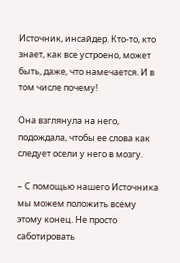Источник, инсайдер. Кто-то, кто знает, как все устроено, может быть, даже, что намечается. И в том числе почему!

Она взглянула на него, подождала, чтобы ее слова как следует осели у него в мозгу.

– С помощью нашего Источника мы можем положить всему этому конец. Не просто саботировать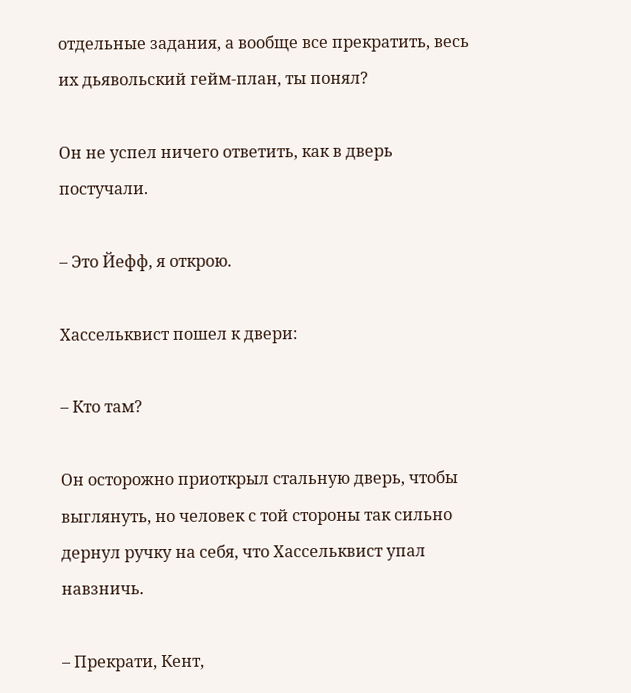отдельные задания, а вообще все прекратить, весь их дьявольский гейм-план, ты понял?

Он не успел ничего ответить, как в дверь постучали.

– Это Йефф, я открою.

Хассельквист пошел к двери:

– Кто там?

Он осторожно приоткрыл стальную дверь, чтобы выглянуть, но человек с той стороны так сильно дернул ручку на себя, что Хассельквист упал навзничь.

– Прекрати, Кент,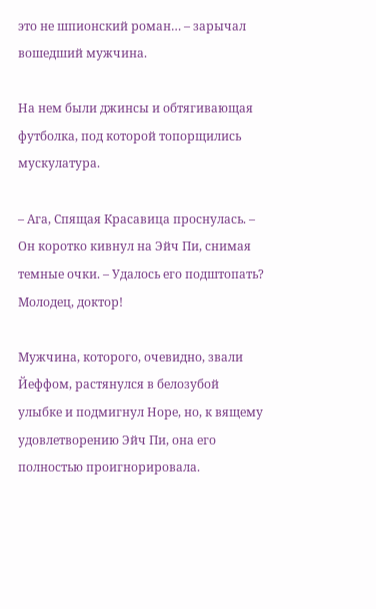это не шпионский роман… – зарычал вошедший мужчина.

На нем были джинсы и обтягивающая футболка, под которой топорщились мускулатура.

– Ага, Спящая Красавица проснулась. – Он коротко кивнул на Эйч Пи, снимая темные очки. – Удалось его подштопать? Молодец, доктор!

Мужчина, которого, очевидно, звали Йеффом, растянулся в белозубой улыбке и подмигнул Норе, но, к вящему удовлетворению Эйч Пи, она его полностью проигнорировала.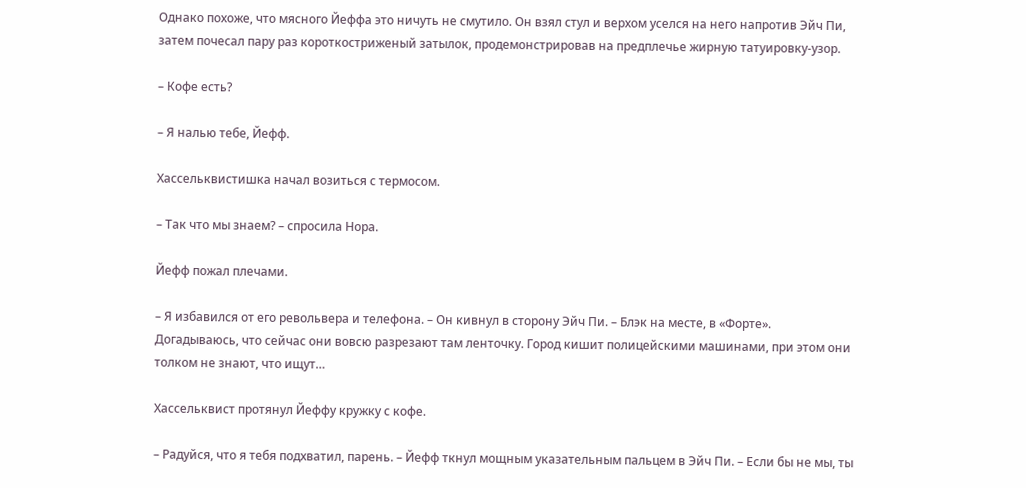Однако похоже, что мясного Йеффа это ничуть не смутило. Он взял стул и верхом уселся на него напротив Эйч Пи, затем почесал пару раз короткостриженый затылок, продемонстрировав на предплечье жирную татуировку-узор.

– Кофе есть?

– Я налью тебе, Йефф.

Хассельквистишка начал возиться с термосом.

– Так что мы знаем? – спросила Нора.

Йефф пожал плечами.

– Я избавился от его револьвера и телефона. – Он кивнул в сторону Эйч Пи. – Блэк на месте, в «Форте». Догадываюсь, что сейчас они вовсю разрезают там ленточку. Город кишит полицейскими машинами, при этом они толком не знают, что ищут…

Хассельквист протянул Йеффу кружку с кофе.

– Радуйся, что я тебя подхватил, парень. – Йефф ткнул мощным указательным пальцем в Эйч Пи. – Если бы не мы, ты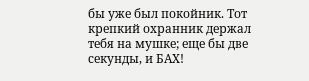бы уже был покойник. Тот крепкий охранник держал тебя на мушке; еще бы две секунды, и БАХ!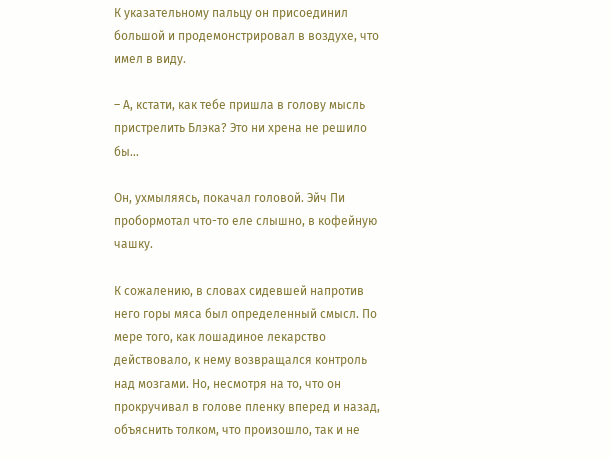К указательному пальцу он присоединил большой и продемонстрировал в воздухе, что имел в виду.

– А, кстати, как тебе пришла в голову мысль пристрелить Блэка? Это ни хрена не решило бы…

Он, ухмыляясь, покачал головой. Эйч Пи пробормотал что-то еле слышно, в кофейную чашку.

К сожалению, в словах сидевшей напротив него горы мяса был определенный смысл. По мере того, как лошадиное лекарство действовало, к нему возвращался контроль над мозгами. Но, несмотря на то, что он прокручивал в голове пленку вперед и назад, объяснить толком, что произошло, так и не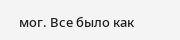мог. Все было как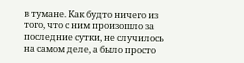в тумане. Как будто ничего из того, что с ним произошло за последние сутки, не случилось на самом деле, а было просто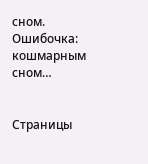сном. Ошибочка: кошмарным сном…


Страницы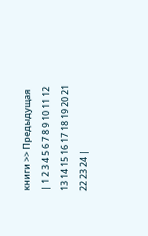книги >> Предыдущая | 1 2 3 4 5 6 7 8 9 10 11 12 13 14 15 16 17 18 19 20 21 22 23 24 |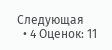Следующая
  • 4 Оценок: 11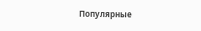Популярные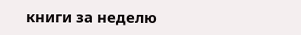книги за неделю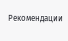Рекомендации